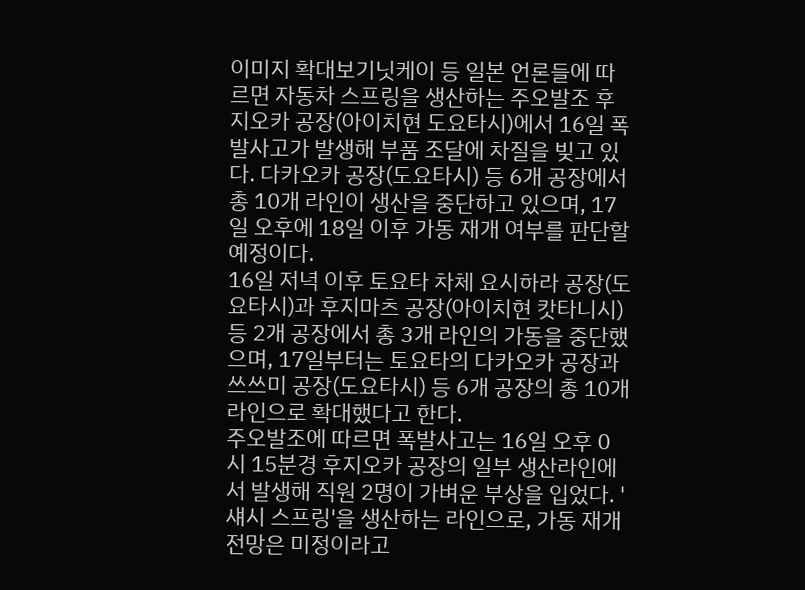이미지 확대보기닛케이 등 일본 언론들에 따르면 자동차 스프링을 생산하는 주오발조 후지오카 공장(아이치현 도요타시)에서 16일 폭발사고가 발생해 부품 조달에 차질을 빚고 있다. 다카오카 공장(도요타시) 등 6개 공장에서 총 10개 라인이 생산을 중단하고 있으며, 17일 오후에 18일 이후 가동 재개 여부를 판단할 예정이다.
16일 저녁 이후 토요타 차체 요시하라 공장(도요타시)과 후지마츠 공장(아이치현 캇타니시) 등 2개 공장에서 총 3개 라인의 가동을 중단했으며, 17일부터는 토요타의 다카오카 공장과 쓰쓰미 공장(도요타시) 등 6개 공장의 총 10개 라인으로 확대했다고 한다.
주오발조에 따르면 폭발사고는 16일 오후 0시 15분경 후지오카 공장의 일부 생산라인에서 발생해 직원 2명이 가벼운 부상을 입었다. '섀시 스프링'을 생산하는 라인으로, 가동 재개 전망은 미정이라고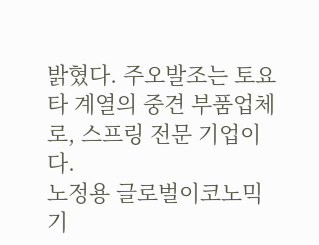밝혔다. 주오발조는 토요타 계열의 중견 부품업체로, 스프링 전문 기업이다.
노정용 글로벌이코노믹 기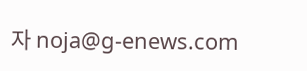자 noja@g-enews.com